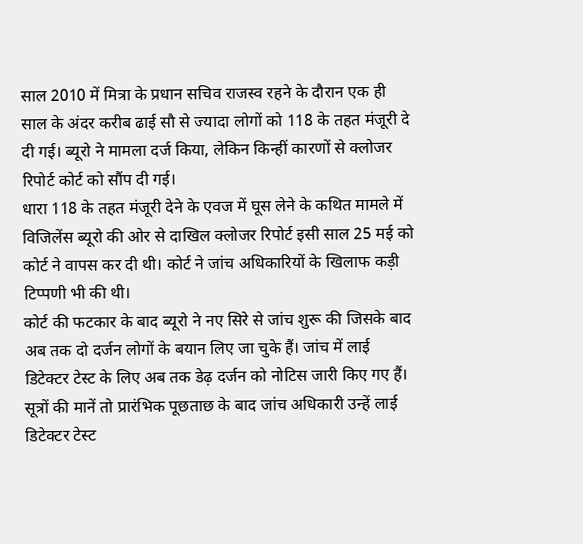साल 2010 में मित्रा के प्रधान सचिव राजस्व रहने के दौरान एक ही साल के अंदर करीब ढाई सौ से ज्यादा लोगों को 118 के तहत मंजूरी दे दी गई। ब्यूरो ने मामला दर्ज किया, लेकिन किन्हीं कारणों से क्लोजर रिपोर्ट कोर्ट को सौंप दी गई।
धारा 118 के तहत मंजूरी देने के एवज में घूस लेने के कथित मामले में विजिलेंस ब्यूरो की ओर से दाखिल क्लोजर रिपोर्ट इसी साल 25 मई को कोर्ट ने वापस कर दी थी। कोर्ट ने जांच अधिकारियों के खिलाफ कड़ी टिप्पणी भी की थी।
कोर्ट की फटकार के बाद ब्यूरो ने नए सिरे से जांच शुरू की जिसके बाद अब तक दो दर्जन लोगों के बयान लिए जा चुके हैं। जांच में लाई डिटेक्टर टेस्ट के लिए अब तक डेढ़ दर्जन को नोटिस जारी किए गए हैं।
सूत्रों की मानें तो प्रारंभिक पूछताछ के बाद जांच अधिकारी उन्हें लाई डिटेक्टर टेस्ट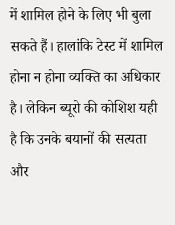में शामिल होने के लिए भी बुला सकते हैं। हालांकि टेस्ट में शामिल होना न होना व्यक्ति का अधिकार है। लेकिन ब्यूरो की कोशिश यही है कि उनके बयानों की सत्यता और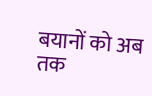बयानों को अब तक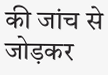की जांच से जोड़कर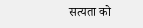सत्यता को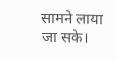सामने लाया जा सके।